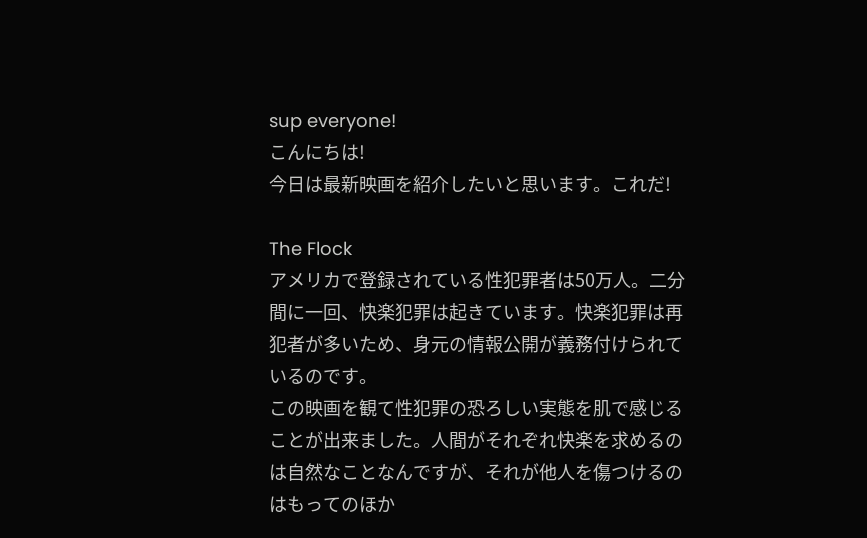sup everyone!
こんにちは!
今日は最新映画を紹介したいと思います。これだ!

The Flock
アメリカで登録されている性犯罪者は50万人。二分間に一回、快楽犯罪は起きています。快楽犯罪は再犯者が多いため、身元の情報公開が義務付けられているのです。
この映画を観て性犯罪の恐ろしい実態を肌で感じることが出来ました。人間がそれぞれ快楽を求めるのは自然なことなんですが、それが他人を傷つけるのはもってのほか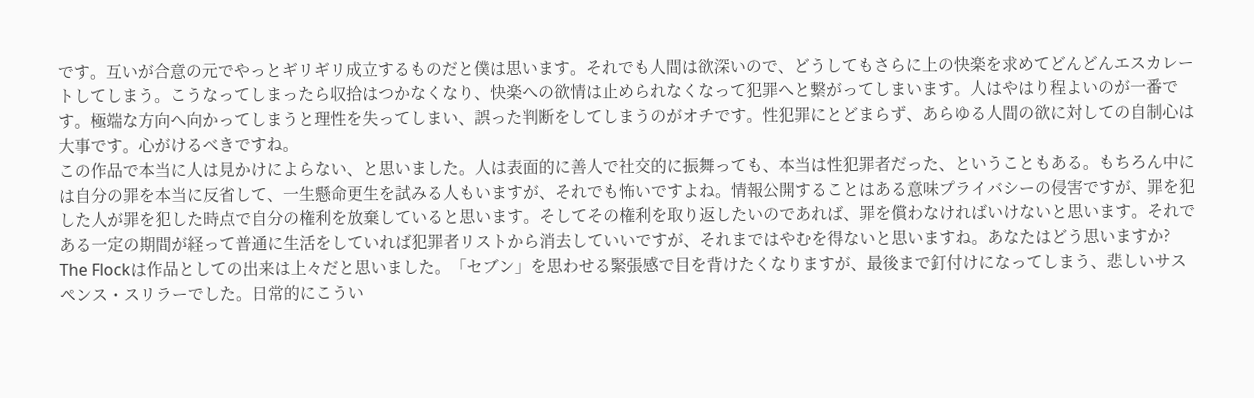です。互いが合意の元でやっとギリギリ成立するものだと僕は思います。それでも人間は欲深いので、どうしてもさらに上の快楽を求めてどんどんエスカレートしてしまう。こうなってしまったら収拾はつかなくなり、快楽への欲情は止められなくなって犯罪へと繋がってしまいます。人はやはり程よいのが一番です。極端な方向へ向かってしまうと理性を失ってしまい、誤った判断をしてしまうのがオチです。性犯罪にとどまらず、あらゆる人間の欲に対しての自制心は大事です。心がけるべきですね。
この作品で本当に人は見かけによらない、と思いました。人は表面的に善人で社交的に振舞っても、本当は性犯罪者だった、ということもある。もちろん中には自分の罪を本当に反省して、一生懸命更生を試みる人もいますが、それでも怖いですよね。情報公開することはある意味プライバシーの侵害ですが、罪を犯した人が罪を犯した時点で自分の権利を放棄していると思います。そしてその権利を取り返したいのであれば、罪を償わなければいけないと思います。それである一定の期間が経って普通に生活をしていれば犯罪者リストから消去していいですが、それまではやむを得ないと思いますね。あなたはどう思いますか?
The Flockは作品としての出来は上々だと思いました。「セブン」を思わせる緊張感で目を背けたくなりますが、最後まで釘付けになってしまう、悲しいサスペンス・スリラーでした。日常的にこうい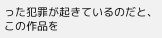った犯罪が起きているのだと、この作品を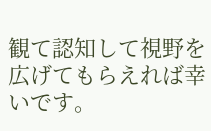観て認知して視野を広げてもらえれば幸いです。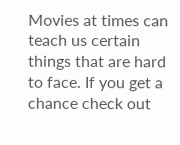Movies at times can teach us certain things that are hard to face. If you get a chance check out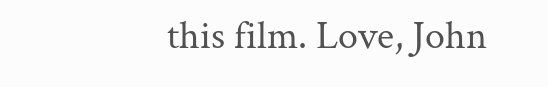this film. Love, John